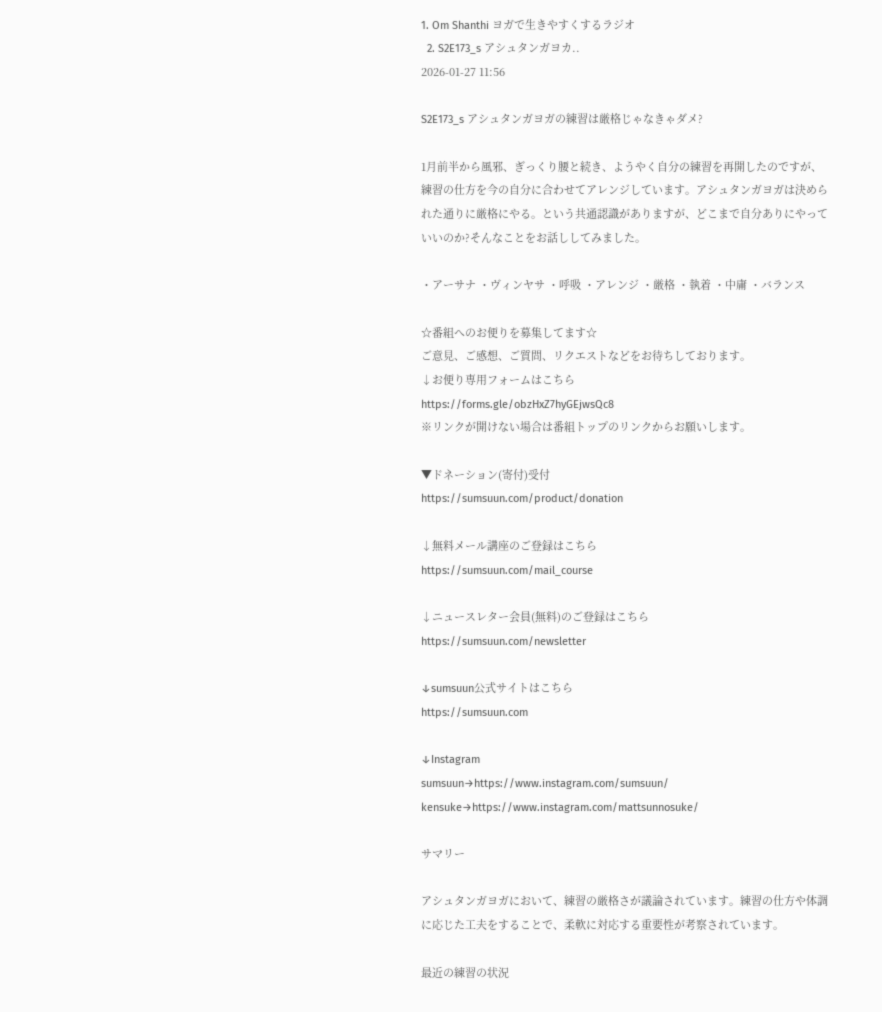1. Om Shanthi ヨガで生きやすくするラジオ
  2. S2E173_s アシュタンガヨカ..
2026-01-27 11:56

S2E173_s アシュタンガヨガの練習は厳格じゃなきゃダメ?

1月前半から風邪、ぎっくり腰と続き、ようやく自分の練習を再開したのですが、練習の仕方を今の自分に合わせてアレンジしています。アシュタンガヨガは決められた通りに厳格にやる。という共通認識がありますが、どこまで自分ありにやっていいのか?そんなことをお話ししてみました。

・アーサナ ・ヴィンヤサ ・呼吸 ・アレンジ ・厳格 ・執着 ・中庸 ・バランス

☆番組へのお便りを募集してます☆
ご意見、ご感想、ご質問、リクエストなどをお待ちしております。
↓お便り専用フォームはこちら
https://forms.gle/obzHxZ7hyGEjwsQc8
※リンクが開けない場合は番組トップのリンクからお願いします。

▼ドネーション(寄付)受付
https://sumsuun.com/product/donation

↓無料メール講座のご登録はこちら
https://sumsuun.com/mail_course

↓ニュースレター会員(無料)のご登録はこちら
https://sumsuun.com/newsletter

↓sumsuun公式サイトはこちら
https://sumsuun.com

↓Instagram
sumsuun→https://www.instagram.com/sumsuun/
kensuke→https://www.instagram.com/mattsunnosuke/

サマリー

アシュタンガヨガにおいて、練習の厳格さが議論されています。練習の仕方や体調に応じた工夫をすることで、柔軟に対応する重要性が考察されています。

最近の練習の状況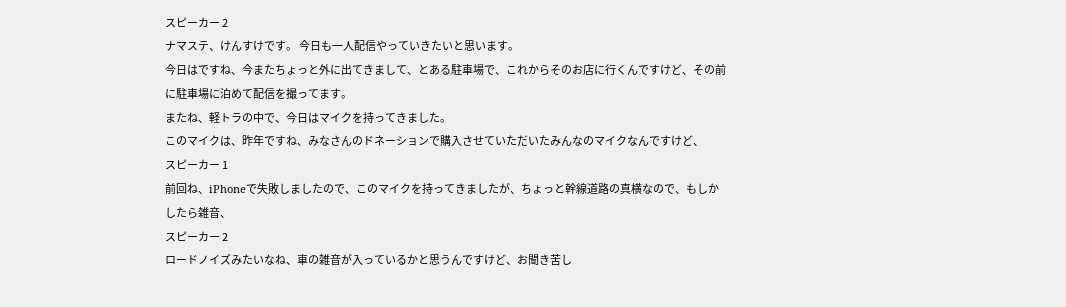スピーカー 2
ナマステ、けんすけです。 今日も一人配信やっていきたいと思います。
今日はですね、今またちょっと外に出てきまして、とある駐車場で、これからそのお店に行くんですけど、その前に駐車場に泊めて配信を撮ってます。
またね、軽トラの中で、今日はマイクを持ってきました。
このマイクは、昨年ですね、みなさんのドネーションで購入させていただいたみんなのマイクなんですけど、
スピーカー 1
前回ね、iPhoneで失敗しましたので、このマイクを持ってきましたが、ちょっと幹線道路の真横なので、もしかしたら雑音、
スピーカー 2
ロードノイズみたいなね、車の雑音が入っているかと思うんですけど、お聞き苦し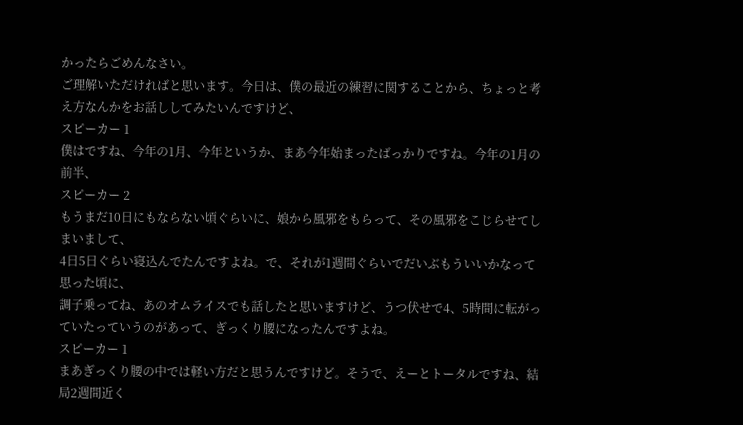かったらごめんなさい。
ご理解いただければと思います。今日は、僕の最近の練習に関することから、ちょっと考え方なんかをお話ししてみたいんですけど、
スピーカー 1
僕はですね、今年の1月、今年というか、まあ今年始まったばっかりですね。今年の1月の前半、
スピーカー 2
もうまだ10日にもならない頃ぐらいに、娘から風邪をもらって、その風邪をこじらせてしまいまして、
4日5日ぐらい寝込んでたんですよね。で、それが1週間ぐらいでだいぶもういいかなって思った頃に、
調子乗ってね、あのオムライスでも話したと思いますけど、うつ伏せで4、5時間に転がっていたっていうのがあって、ぎっくり腰になったんですよね。
スピーカー 1
まあぎっくり腰の中では軽い方だと思うんですけど。そうで、えーとトータルですね、結局2週間近く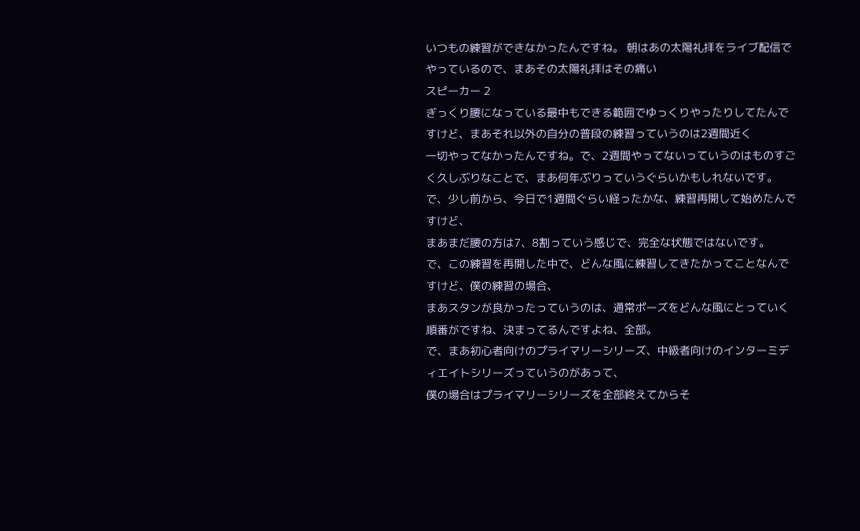いつもの練習ができなかったんですね。 朝はあの太陽礼拝をライブ配信でやっているので、まあその太陽礼拝はその痛い
スピーカー 2
ぎっくり腰になっている最中もできる範囲でゆっくりやったりしてたんですけど、まあそれ以外の自分の普段の練習っていうのは2週間近く
一切やってなかったんですね。で、2週間やってないっていうのはものすごく久しぶりなことで、まあ何年ぶりっていうぐらいかもしれないです。
で、少し前から、今日で1週間ぐらい経ったかな、練習再開して始めたんですけど、
まあまだ腰の方は7、8割っていう感じで、完全な状態ではないです。
で、この練習を再開した中で、どんな風に練習してきたかってことなんですけど、僕の練習の場合、
まあスタンが良かったっていうのは、通常ポーズをどんな風にとっていく順番がですね、決まってるんですよね、全部。
で、まあ初心者向けのプライマリーシリーズ、中級者向けのインターミディエイトシリーズっていうのがあって、
僕の場合はプライマリーシリーズを全部終えてからそ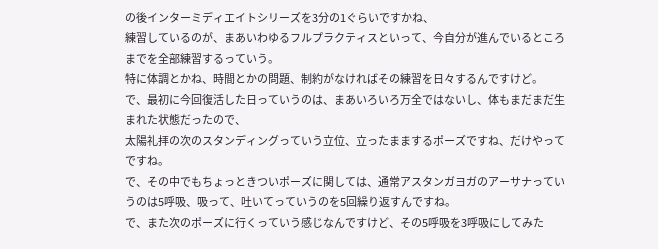の後インターミディエイトシリーズを3分の1ぐらいですかね、
練習しているのが、まあいわゆるフルプラクティスといって、今自分が進んでいるところまでを全部練習するっていう。
特に体調とかね、時間とかの問題、制約がなければその練習を日々するんですけど。
で、最初に今回復活した日っていうのは、まあいろいろ万全ではないし、体もまだまだ生まれた状態だったので、
太陽礼拝の次のスタンディングっていう立位、立ったままするポーズですね、だけやってですね。
で、その中でもちょっときついポーズに関しては、通常アスタンガヨガのアーサナっていうのは5呼吸、吸って、吐いてっていうのを5回繰り返すんですね。
で、また次のポーズに行くっていう感じなんですけど、その5呼吸を3呼吸にしてみた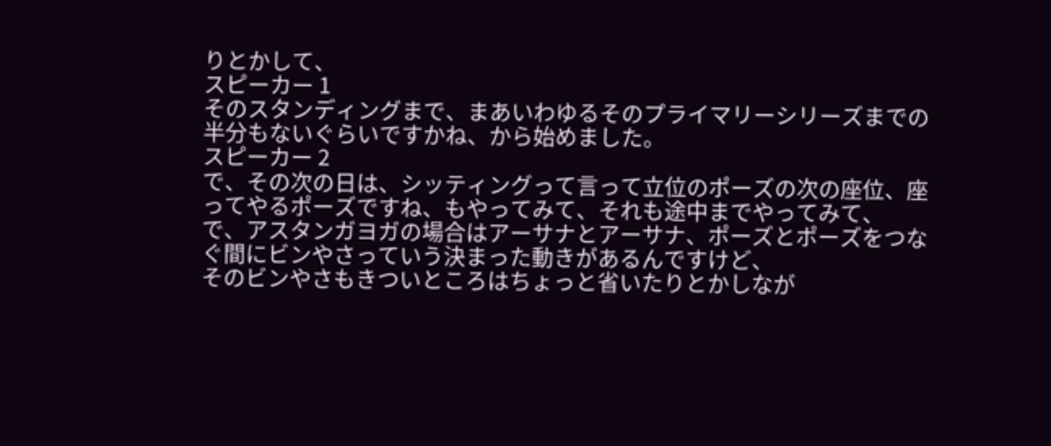りとかして、
スピーカー 1
そのスタンディングまで、まあいわゆるそのプライマリーシリーズまでの半分もないぐらいですかね、から始めました。
スピーカー 2
で、その次の日は、シッティングって言って立位のポーズの次の座位、座ってやるポーズですね、もやってみて、それも途中までやってみて、
で、アスタンガヨガの場合はアーサナとアーサナ、ポーズとポーズをつなぐ間にビンやさっていう決まった動きがあるんですけど、
そのビンやさもきついところはちょっと省いたりとかしなが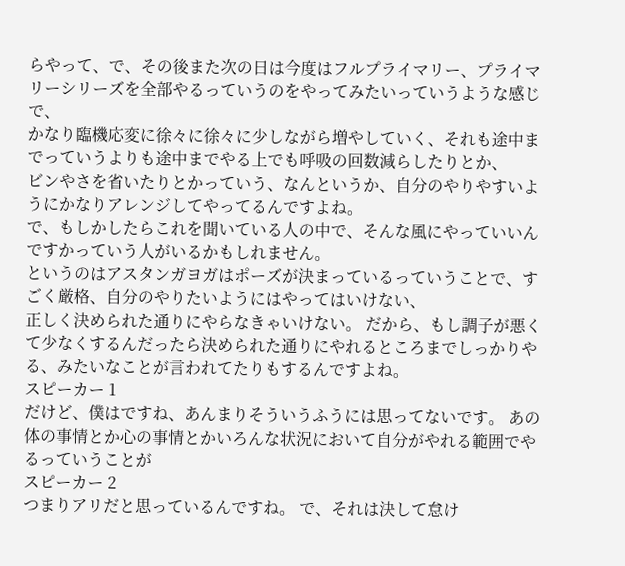らやって、で、その後また次の日は今度はフルプライマリー、プライマリーシリーズを全部やるっていうのをやってみたいっていうような感じで、
かなり臨機応変に徐々に徐々に少しながら増やしていく、それも途中までっていうよりも途中までやる上でも呼吸の回数減らしたりとか、
ビンやさを省いたりとかっていう、なんというか、自分のやりやすいようにかなりアレンジしてやってるんですよね。
で、もしかしたらこれを聞いている人の中で、そんな風にやっていいんですかっていう人がいるかもしれません。
というのはアスタンガヨガはポーズが決まっているっていうことで、すごく厳格、自分のやりたいようにはやってはいけない、
正しく決められた通りにやらなきゃいけない。 だから、もし調子が悪くて少なくするんだったら決められた通りにやれるところまでしっかりやる、みたいなことが言われてたりもするんですよね。
スピーカー 1
だけど、僕はですね、あんまりそういうふうには思ってないです。 あの体の事情とか心の事情とかいろんな状況において自分がやれる範囲でやるっていうことが
スピーカー 2
つまりアリだと思っているんですね。 で、それは決して怠け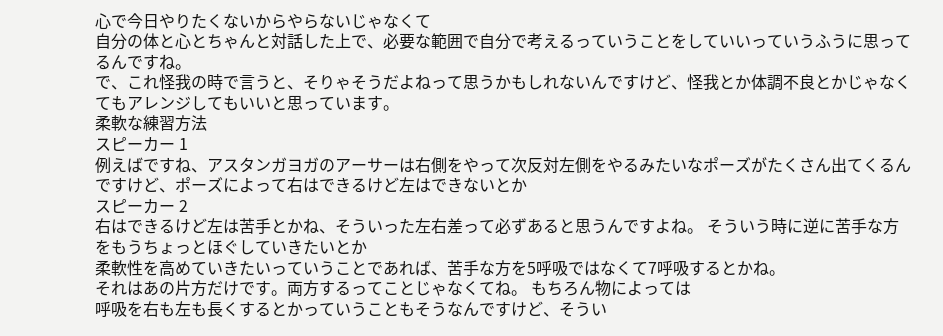心で今日やりたくないからやらないじゃなくて
自分の体と心とちゃんと対話した上で、必要な範囲で自分で考えるっていうことをしていいっていうふうに思ってるんですね。
で、これ怪我の時で言うと、そりゃそうだよねって思うかもしれないんですけど、怪我とか体調不良とかじゃなくてもアレンジしてもいいと思っています。
柔軟な練習方法
スピーカー 1
例えばですね、アスタンガヨガのアーサーは右側をやって次反対左側をやるみたいなポーズがたくさん出てくるんですけど、ポーズによって右はできるけど左はできないとか
スピーカー 2
右はできるけど左は苦手とかね、そういった左右差って必ずあると思うんですよね。 そういう時に逆に苦手な方をもうちょっとほぐしていきたいとか
柔軟性を高めていきたいっていうことであれば、苦手な方を5呼吸ではなくて7呼吸するとかね。
それはあの片方だけです。両方するってことじゃなくてね。 もちろん物によっては
呼吸を右も左も長くするとかっていうこともそうなんですけど、そうい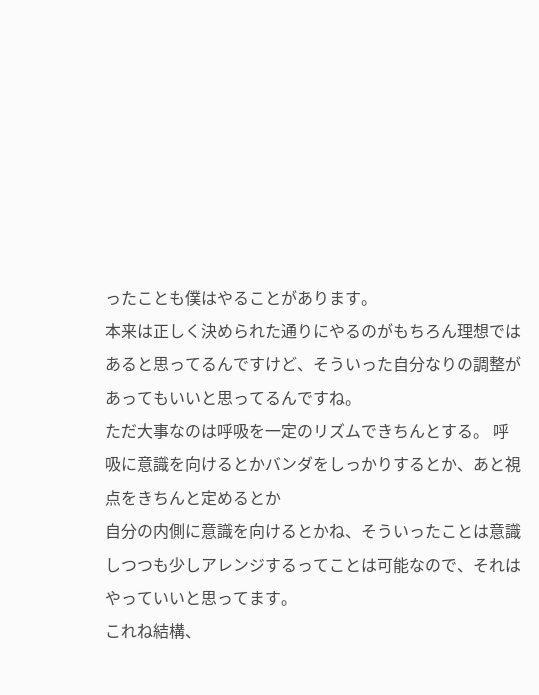ったことも僕はやることがあります。
本来は正しく決められた通りにやるのがもちろん理想ではあると思ってるんですけど、そういった自分なりの調整があってもいいと思ってるんですね。
ただ大事なのは呼吸を一定のリズムできちんとする。 呼吸に意識を向けるとかバンダをしっかりするとか、あと視点をきちんと定めるとか
自分の内側に意識を向けるとかね、そういったことは意識しつつも少しアレンジするってことは可能なので、それはやっていいと思ってます。
これね結構、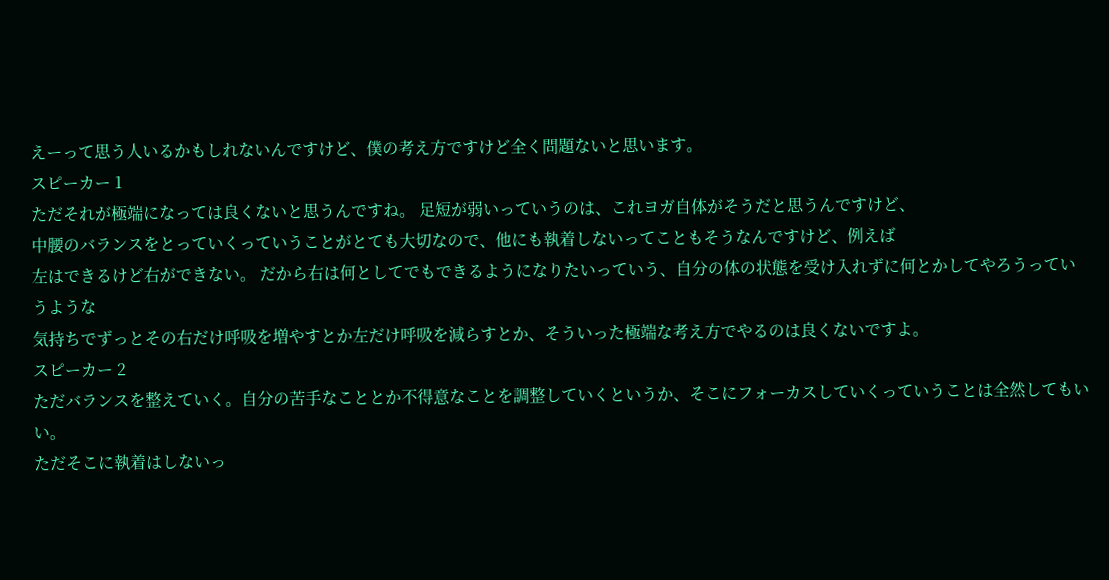えーって思う人いるかもしれないんですけど、僕の考え方ですけど全く問題ないと思います。
スピーカー 1
ただそれが極端になっては良くないと思うんですね。 足短が弱いっていうのは、これヨガ自体がそうだと思うんですけど、
中腰のバランスをとっていくっていうことがとても大切なので、他にも執着しないってこともそうなんですけど、例えば
左はできるけど右ができない。 だから右は何としてでもできるようになりたいっていう、自分の体の状態を受け入れずに何とかしてやろうっていうような
気持ちでずっとその右だけ呼吸を増やすとか左だけ呼吸を減らすとか、そういった極端な考え方でやるのは良くないですよ。
スピーカー 2
ただバランスを整えていく。自分の苦手なこととか不得意なことを調整していくというか、そこにフォーカスしていくっていうことは全然してもいい。
ただそこに執着はしないっ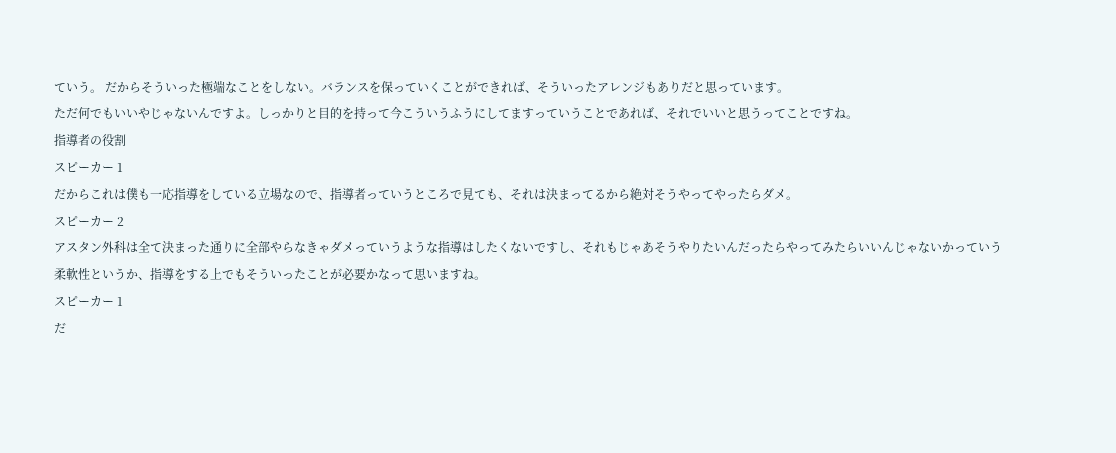ていう。 だからそういった極端なことをしない。バランスを保っていくことができれば、そういったアレンジもありだと思っています。
ただ何でもいいやじゃないんですよ。しっかりと目的を持って今こういうふうにしてますっていうことであれば、それでいいと思うってことですね。
指導者の役割
スピーカー 1
だからこれは僕も一応指導をしている立場なので、指導者っていうところで見ても、それは決まってるから絶対そうやってやったらダメ。
スピーカー 2
アスタン外科は全て決まった通りに全部やらなきゃダメっていうような指導はしたくないですし、それもじゃあそうやりたいんだったらやってみたらいいんじゃないかっていう柔軟性というか、指導をする上でもそういったことが必要かなって思いますね。
スピーカー 1
だ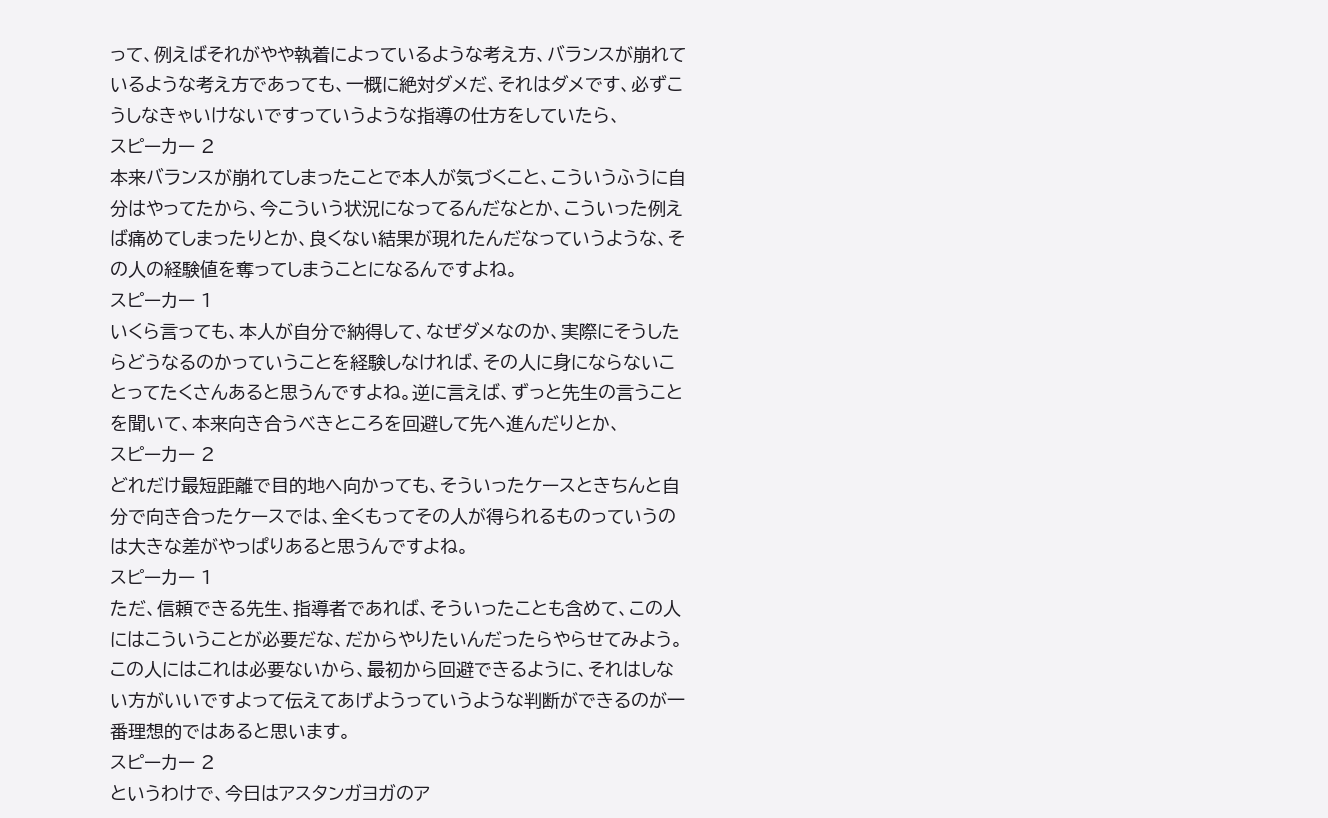って、例えばそれがやや執着によっているような考え方、バランスが崩れているような考え方であっても、一概に絶対ダメだ、それはダメです、必ずこうしなきゃいけないですっていうような指導の仕方をしていたら、
スピーカー 2
本来バランスが崩れてしまったことで本人が気づくこと、こういうふうに自分はやってたから、今こういう状況になってるんだなとか、こういった例えば痛めてしまったりとか、良くない結果が現れたんだなっていうような、その人の経験値を奪ってしまうことになるんですよね。
スピーカー 1
いくら言っても、本人が自分で納得して、なぜダメなのか、実際にそうしたらどうなるのかっていうことを経験しなければ、その人に身にならないことってたくさんあると思うんですよね。逆に言えば、ずっと先生の言うことを聞いて、本来向き合うべきところを回避して先へ進んだりとか、
スピーカー 2
どれだけ最短距離で目的地へ向かっても、そういったケースときちんと自分で向き合ったケースでは、全くもってその人が得られるものっていうのは大きな差がやっぱりあると思うんですよね。
スピーカー 1
ただ、信頼できる先生、指導者であれば、そういったことも含めて、この人にはこういうことが必要だな、だからやりたいんだったらやらせてみよう。この人にはこれは必要ないから、最初から回避できるように、それはしない方がいいですよって伝えてあげようっていうような判断ができるのが一番理想的ではあると思います。
スピーカー 2
というわけで、今日はアスタンガヨガのア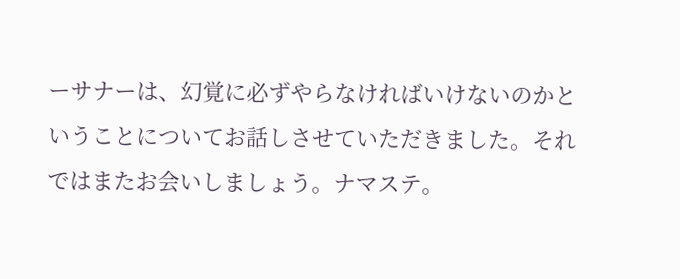ーサナーは、幻覚に必ずやらなければいけないのかということについてお話しさせていただきました。それではまたお会いしましょう。ナマステ。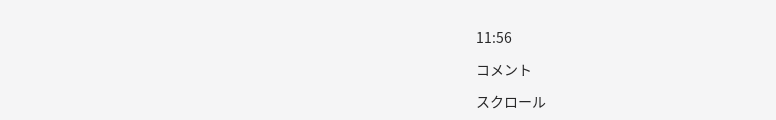11:56

コメント

スクロール